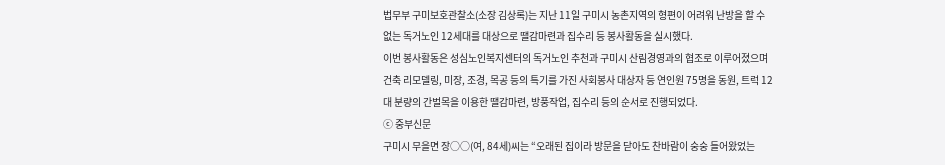법무부 구미보호관찰소(소장 김상록)는 지난 11일 구미시 농촌지역의 형편이 어려워 난방을 할 수 없는 독거노인 12세대를 대상으로 땔감마련과 집수리 등 봉사활동을 실시했다.
이번 봉사활동은 성심노인복지센터의 독거노인 추천과 구미시 산림경영과의 협조로 이루어졌으며 건축 리모델링, 미장, 조경, 목공 등의 특기를 가진 사회봉사 대상자 등 연인원 75명을 동원, 트럭 12대 분량의 간벌목을 이용한 땔감마련, 방풍작업, 집수리 등의 순서로 진행되었다.
ⓒ 중부신문
구미시 무을면 장○○(여, 84세)씨는 “오래된 집이라 방문을 닫아도 찬바람이 숭숭 들어왔었는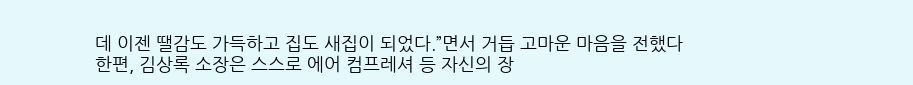데 이젠 땔감도 가득하고 집도 새집이 되었다.”면서 거듭 고마운 마음을 전했다
한편, 김상록 소장은 스스로 에어 컴프레셔 등 자신의 장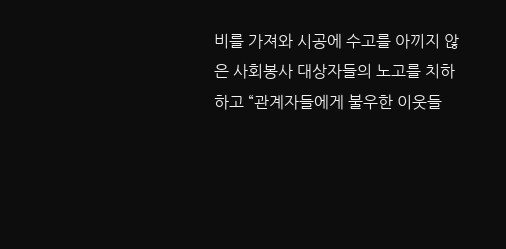비를 가져와 시공에 수고를 아끼지 않은 사회봉사 대상자들의 노고를 치하하고 “관계자들에게 불우한 이웃들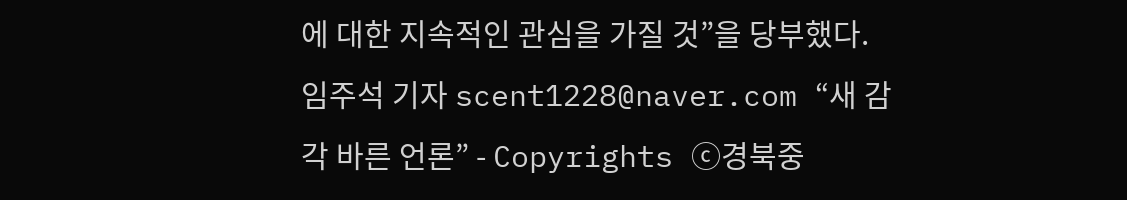에 대한 지속적인 관심을 가질 것”을 당부했다.
임주석 기자 scent1228@naver.com “새 감각 바른 언론” - Copyrights ⓒ경북중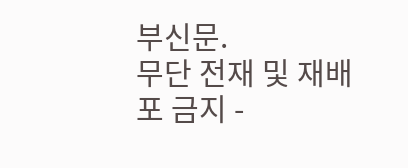부신문.
무단 전재 및 재배포 금지 -